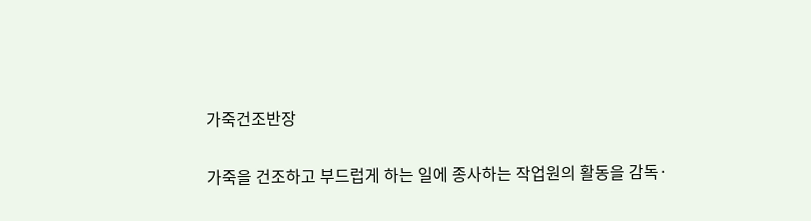가죽건조반장

가죽을 건조하고 부드럽게 하는 일에 종사하는 작업원의 활동을 감독·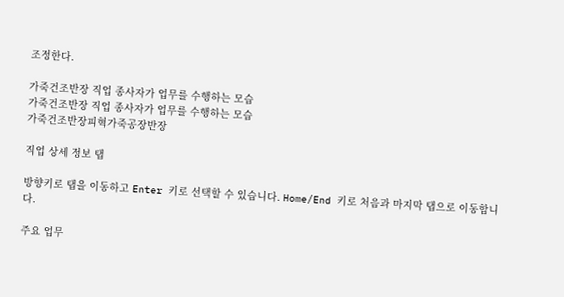조정한다.

가죽건조반장 직업 종사자가 업무를 수행하는 모습
가죽건조반장 직업 종사자가 업무를 수행하는 모습
가죽건조반장피혁가죽공장반장

직업 상세 정보 탭

방향키로 탭을 이동하고 Enter 키로 선택할 수 있습니다. Home/End 키로 처음과 마지막 탭으로 이동합니다.

주요 업무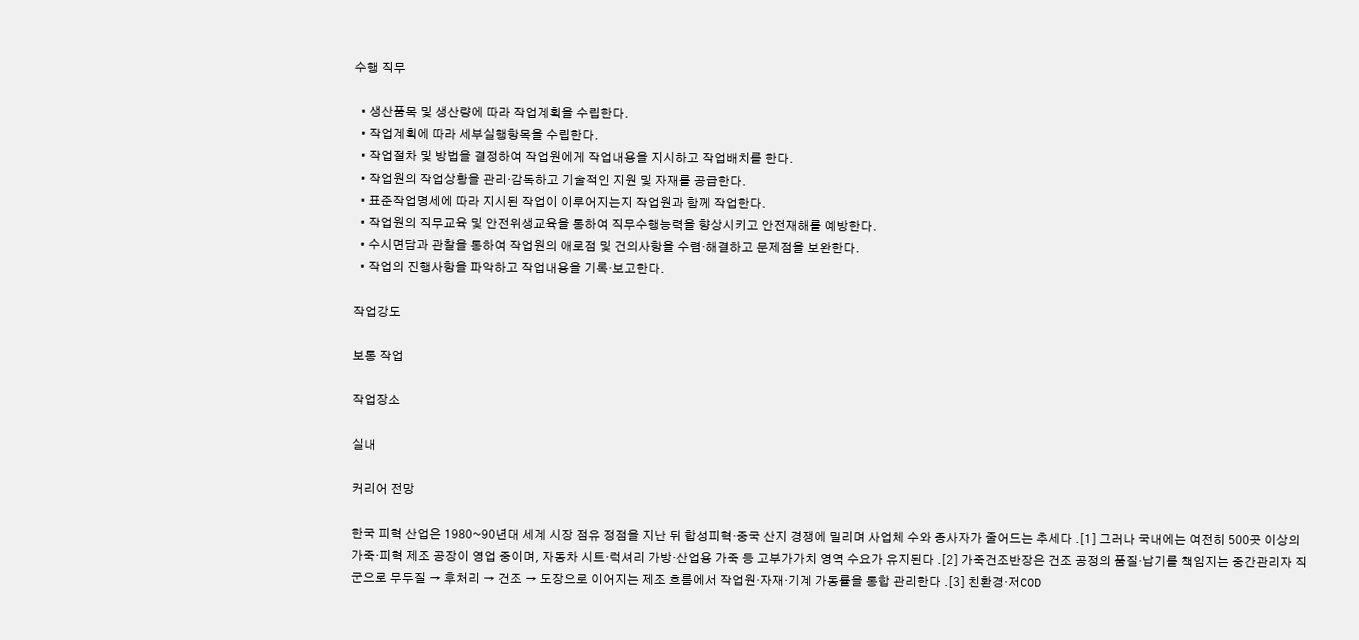수행 직무

  • 생산품목 및 생산량에 따라 작업계획을 수립한다.
  • 작업계획에 따라 세부실행항목을 수립한다.
  • 작업절차 및 방법을 결정하여 작업원에게 작업내용을 지시하고 작업배치를 한다.
  • 작업원의 작업상황을 관리·감독하고 기술적인 지원 및 자재를 공급한다.
  • 표준작업명세에 따라 지시된 작업이 이루어지는지 작업원과 함께 작업한다.
  • 작업원의 직무교육 및 안전위생교육을 통하여 직무수행능력을 향상시키고 안전재해를 예방한다.
  • 수시면담과 관찰을 통하여 작업원의 애로점 및 건의사항을 수렴·해결하고 문제점을 보완한다.
  • 작업의 진행사항을 파악하고 작업내용을 기록·보고한다.

작업강도

보통 작업

작업장소

실내

커리어 전망

한국 피혁 산업은 1980~90년대 세계 시장 점유 정점을 지난 뒤 합성피혁·중국 산지 경쟁에 밀리며 사업체 수와 종사자가 줄어드는 추세다 .[1] 그러나 국내에는 여전히 500곳 이상의 가죽·피혁 제조 공장이 영업 중이며, 자동차 시트·럭셔리 가방·산업용 가죽 등 고부가가치 영역 수요가 유지된다 .[2] 가죽건조반장은 건조 공정의 품질·납기를 책임지는 중간관리자 직군으로 무두질 → 후처리 → 건조 → 도장으로 이어지는 제조 흐름에서 작업원·자재·기계 가동률을 통합 관리한다 .[3] 친환경·저COD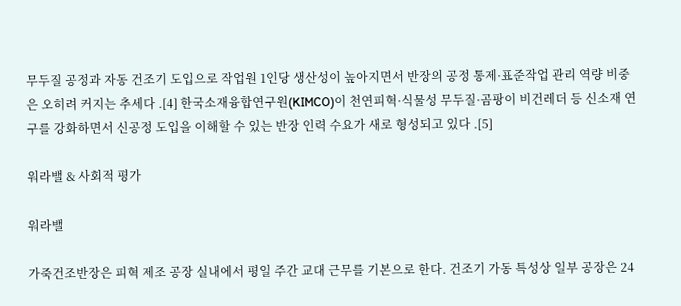무두질 공정과 자동 건조기 도입으로 작업원 1인당 생산성이 높아지면서 반장의 공정 통제·표준작업 관리 역량 비중은 오히려 커지는 추세다 .[4] 한국소재융합연구원(KIMCO)이 천연피혁·식물성 무두질·곰팡이 비건레더 등 신소재 연구를 강화하면서 신공정 도입을 이해할 수 있는 반장 인력 수요가 새로 형성되고 있다 .[5]

워라밸 & 사회적 평가

워라밸

가죽건조반장은 피혁 제조 공장 실내에서 평일 주간 교대 근무를 기본으로 한다. 건조기 가동 특성상 일부 공장은 24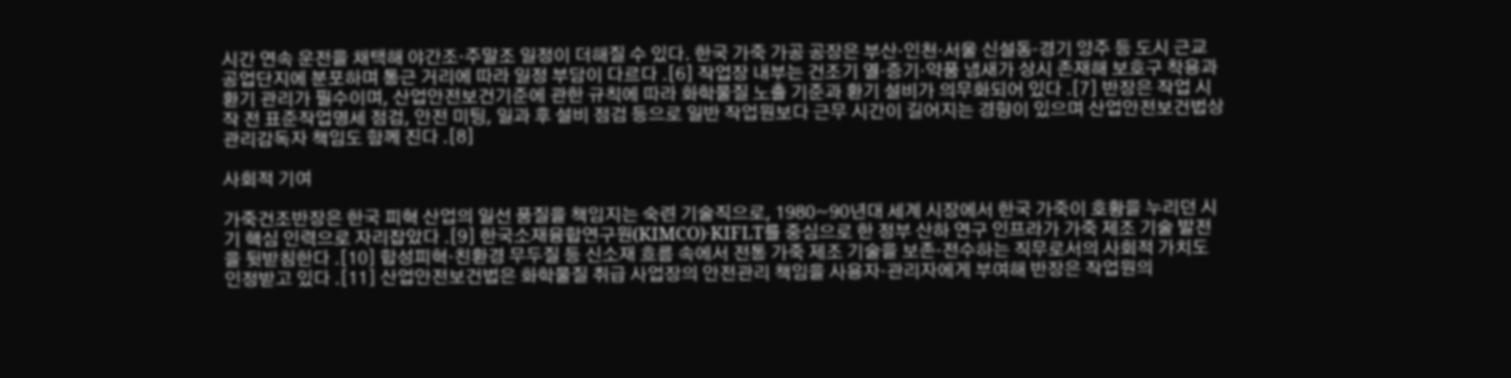시간 연속 운전을 채택해 야간조·주말조 일정이 더해질 수 있다. 한국 가죽 가공 공장은 부산·인천·서울 신설동·경기 양주 등 도시 근교 공업단지에 분포하며 통근 거리에 따라 일정 부담이 다르다 .[6] 작업장 내부는 건조기 열·증기·약품 냄새가 상시 존재해 보호구 착용과 환기 관리가 필수이며, 산업안전보건기준에 관한 규칙에 따라 화학물질 노출 기준과 환기 설비가 의무화되어 있다 .[7] 반장은 작업 시작 전 표준작업명세 점검, 안전 미팅, 일과 후 설비 점검 등으로 일반 작업원보다 근무 시간이 길어지는 경향이 있으며 산업안전보건법상 관리감독자 책임도 함께 진다 .[8]

사회적 기여

가죽건조반장은 한국 피혁 산업의 일선 품질을 책임지는 숙련 기술직으로, 1980~90년대 세계 시장에서 한국 가죽이 호황을 누리던 시기 핵심 인력으로 자리잡았다 .[9] 한국소재융합연구원(KIMCO)·KIFLT를 중심으로 한 정부 산하 연구 인프라가 가죽 제조 기술 발전을 뒷받침한다 .[10] 합성피혁·친환경 무두질 등 신소재 흐름 속에서 전통 가죽 제조 기술을 보존·전수하는 직무로서의 사회적 가치도 인정받고 있다 .[11] 산업안전보건법은 화학물질 취급 사업장의 안전관리 책임을 사용자·관리자에게 부여해 반장은 작업원의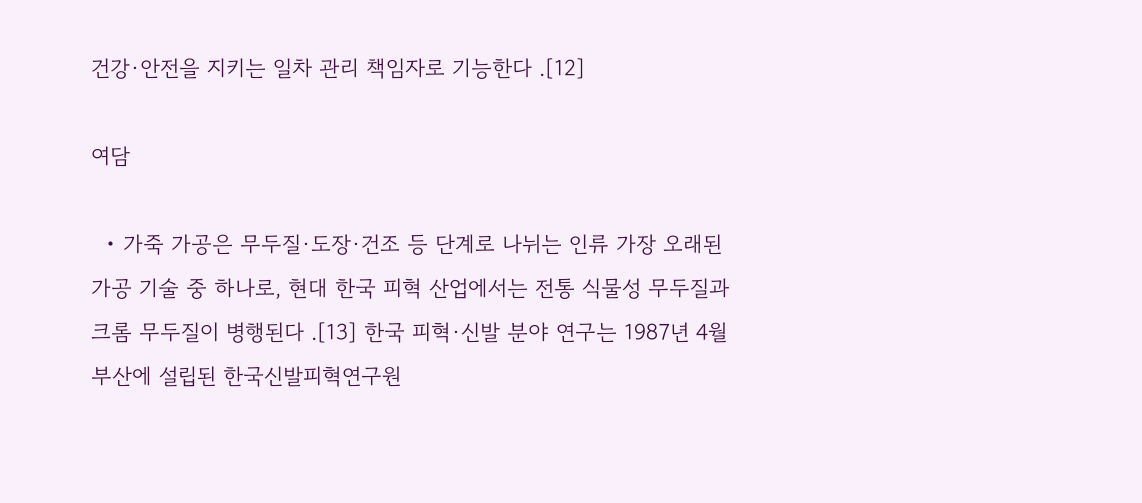건강·안전을 지키는 일차 관리 책임자로 기능한다 .[12]

여담

  • 가죽 가공은 무두질·도장·건조 등 단계로 나뉘는 인류 가장 오래된 가공 기술 중 하나로, 현대 한국 피혁 산업에서는 전통 식물성 무두질과 크롬 무두질이 병행된다 .[13] 한국 피혁·신발 분야 연구는 1987년 4월 부산에 설립된 한국신발피혁연구원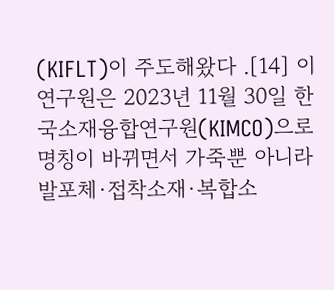(KIFLT)이 주도해왔다 .[14] 이 연구원은 2023년 11월 30일 한국소재융합연구원(KIMCO)으로 명칭이 바뀌면서 가죽뿐 아니라 발포체·접착소재·복합소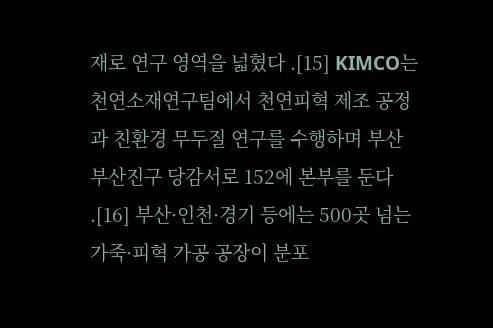재로 연구 영역을 넓혔다 .[15] KIMCO는 천연소재연구팀에서 천연피혁 제조 공정과 친환경 무두질 연구를 수행하며 부산 부산진구 당감서로 152에 본부를 둔다 .[16] 부산·인천·경기 등에는 500곳 넘는 가죽·피혁 가공 공장이 분포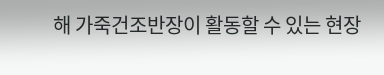해 가죽건조반장이 활동할 수 있는 현장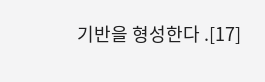기반을 형성한다 .[17]